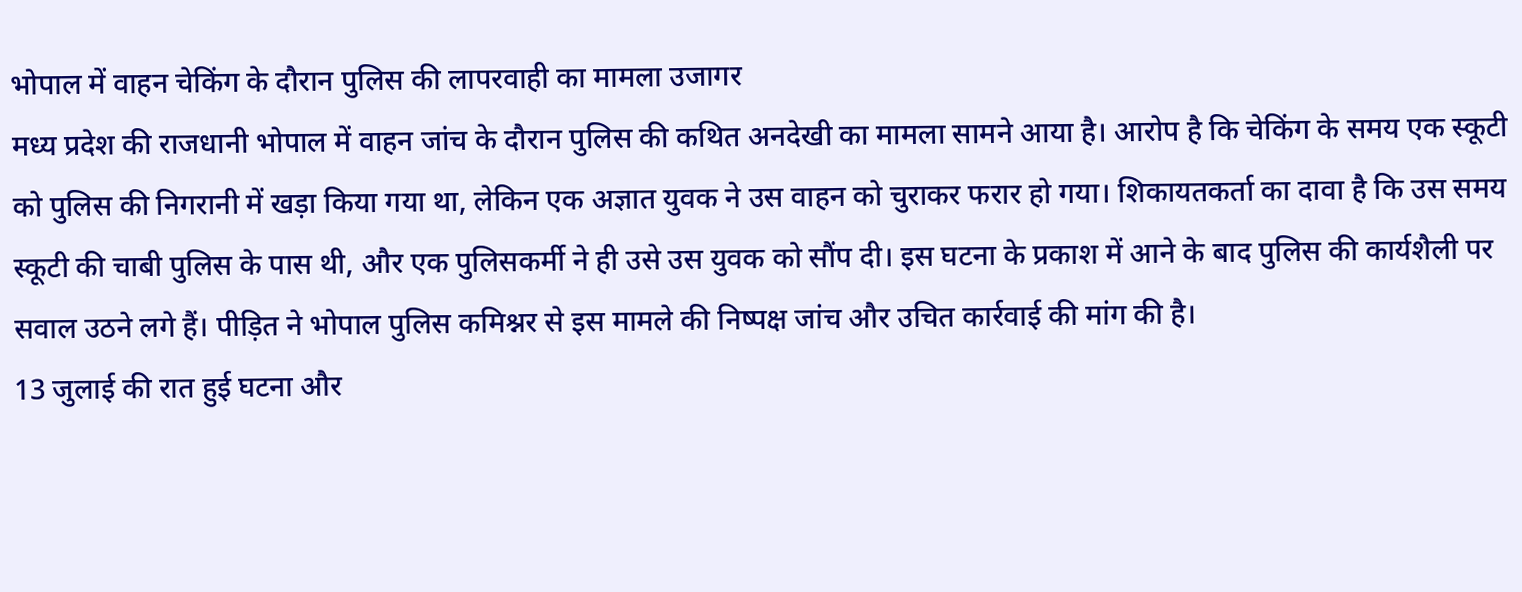भोपाल में वाहन चेकिंग के दौरान पुलिस की लापरवाही का मामला उजागर
मध्य प्रदेश की राजधानी भोपाल में वाहन जांच के दौरान पुलिस की कथित अनदेखी का मामला सामने आया है। आरोप है कि चेकिंग के समय एक स्कूटी को पुलिस की निगरानी में खड़ा किया गया था, लेकिन एक अज्ञात युवक ने उस वाहन को चुराकर फरार हो गया। शिकायतकर्ता का दावा है कि उस समय स्कूटी की चाबी पुलिस के पास थी, और एक पुलिसकर्मी ने ही उसे उस युवक को सौंप दी। इस घटना के प्रकाश में आने के बाद पुलिस की कार्यशैली पर सवाल उठने लगे हैं। पीड़ित ने भोपाल पुलिस कमिश्नर से इस मामले की निष्पक्ष जांच और उचित कार्रवाई की मांग की है।
13 जुलाई की रात हुई घटना और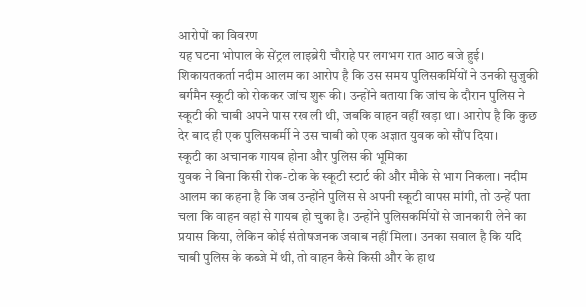आरोपों का विवरण
यह घटना भोपाल के सेंट्रल लाइब्रेरी चौराहे पर लगभग रात आठ बजे हुई। शिकायतकर्ता नदीम आलम का आरोप है कि उस समय पुलिसकर्मियों ने उनकी सुजुकी बर्गमैन स्कूटी को रोककर जांच शुरू की। उन्होंने बताया कि जांच के दौरान पुलिस ने स्कूटी की चाबी अपने पास रख ली थी, जबकि वाहन वहीं खड़ा था। आरोप है कि कुछ देर बाद ही एक पुलिसकर्मी ने उस चाबी को एक अज्ञात युवक को सौंप दिया।
स्कूटी का अचानक गायब होना और पुलिस की भूमिका
युवक ने बिना किसी रोक-टोक के स्कूटी स्टार्ट की और मौके से भाग निकला। नदीम आलम का कहना है कि जब उन्होंने पुलिस से अपनी स्कूटी वापस मांगी, तो उन्हें पता चला कि वाहन वहां से गायब हो चुका है। उन्होंने पुलिसकर्मियों से जानकारी लेने का प्रयास किया, लेकिन कोई संतोषजनक जवाब नहीं मिला। उनका सवाल है कि यदि चाबी पुलिस के कब्जे में थी, तो वाहन कैसे किसी और के हाथ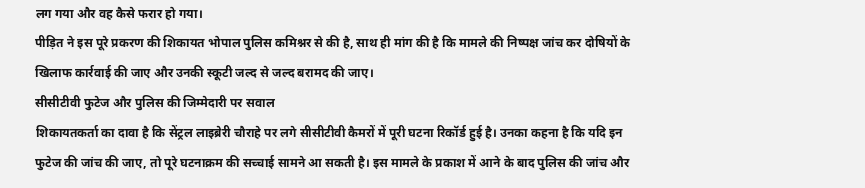लग गया और वह कैसे फरार हो गया।
पीड़ित ने इस पूरे प्रकरण की शिकायत भोपाल पुलिस कमिश्नर से की है, साथ ही मांग की है कि मामले की निष्पक्ष जांच कर दोषियों के खिलाफ कार्रवाई की जाए और उनकी स्कूटी जल्द से जल्द बरामद की जाए।
सीसीटीवी फुटेज और पुलिस की जिम्मेदारी पर सवाल
शिकायतकर्ता का दावा है कि सेंट्रल लाइब्रेरी चौराहे पर लगे सीसीटीवी कैमरों में पूरी घटना रिकॉर्ड हुई है। उनका कहना है कि यदि इन फुटेज की जांच की जाए, तो पूरे घटनाक्रम की सच्चाई सामने आ सकती है। इस मामले के प्रकाश में आने के बाद पुलिस की जांच और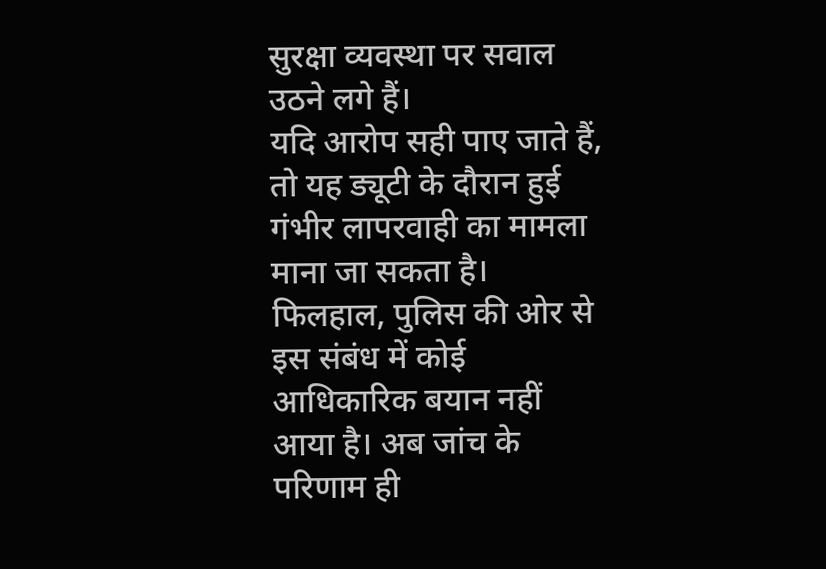सुरक्षा व्यवस्था पर सवाल उठने लगे हैं।
यदि आरोप सही पाए जाते हैं, तो यह ड्यूटी के दौरान हुई गंभीर लापरवाही का मामला माना जा सकता है। फिलहाल, पुलिस की ओर से इस संबंध में कोई आधिकारिक बयान नहीं आया है। अब जांच के परिणाम ही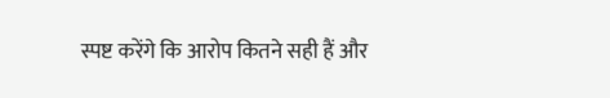स्पष्ट करेंगे कि आरोप कितने सही हैं और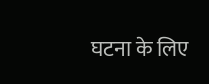घटना के लिए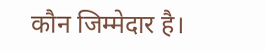कौन जिम्मेदार है।